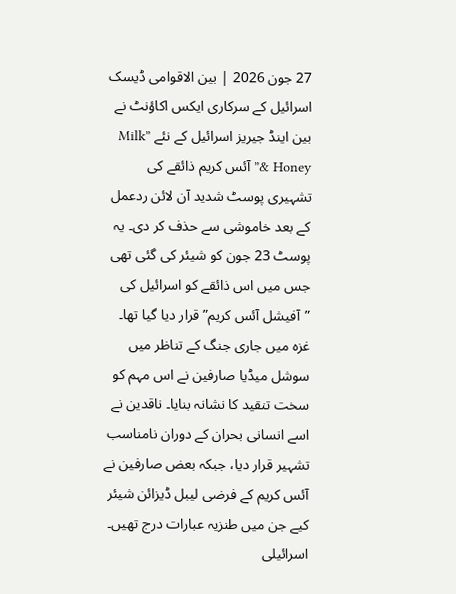27 جون 2026 | بین الاقوامی ڈیسک
اسرائیل کے سرکاری ایکس اکاؤنٹ نے بین اینڈ جیریز اسرائیل کے نئے ”Milk & Honey” آئس کریم ذائقے کی تشہیری پوسٹ شدید آن لائن ردعمل کے بعد خاموشی سے حذف کر دی۔ یہ پوسٹ 23 جون کو شیئر کی گئی تھی جس میں اس ذائقے کو اسرائیل کی ”آفیشل آئس کریم” قرار دیا گیا تھا۔
غزہ میں جاری جنگ کے تناظر میں سوشل میڈیا صارفین نے اس مہم کو سخت تنقید کا نشانہ بنایا۔ ناقدین نے اسے انسانی بحران کے دوران نامناسب تشہیر قرار دیا، جبکہ بعض صارفین نے آئس کریم کے فرضی لیبل ڈیزائن شیئر کیے جن میں طنزیہ عبارات درج تھیں۔
اسرائیلی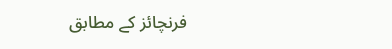فرنچائز کے مطابق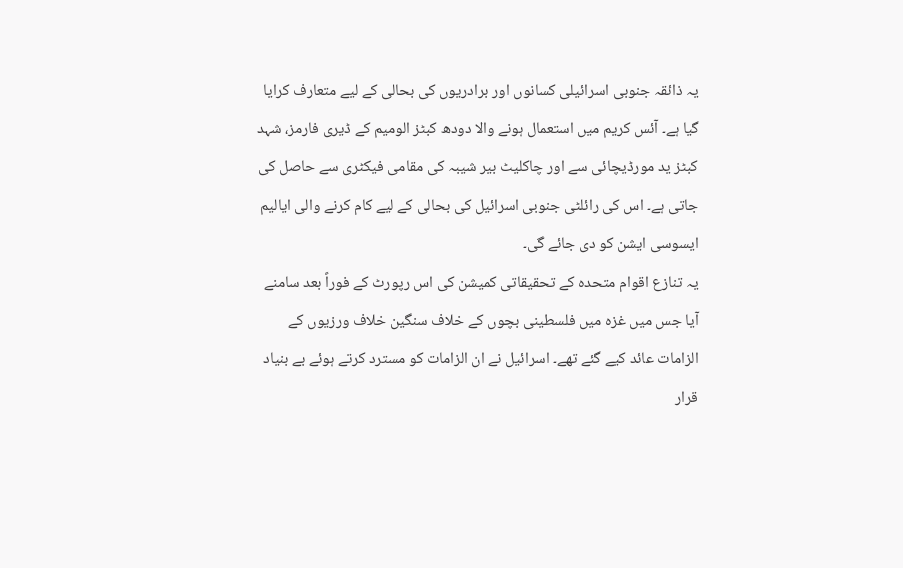یہ ذائقہ جنوبی اسرائیلی کسانوں اور برادریوں کی بحالی کے لیے متعارف کرایا گیا ہے۔ آئس کریم میں استعمال ہونے والا دودھ کبٹز الومیم کے ڈیری فارمز، شہد کبٹز ید مورڈیچائی سے اور چاکلیٹ بیر شیبہ کی مقامی فیکٹری سے حاصل کی جاتی ہے۔ اس کی رائلٹی جنوبی اسرائیل کی بحالی کے لیے کام کرنے والی ایالیم ایسوسی ایشن کو دی جائے گی۔
یہ تنازع اقوام متحدہ کے تحقیقاتی کمیشن کی اس رپورٹ کے فوراً بعد سامنے آیا جس میں غزہ میں فلسطینی بچوں کے خلاف سنگین خلاف ورزیوں کے الزامات عائد کیے گئے تھے۔ اسرائیل نے ان الزامات کو مسترد کرتے ہوئے بے بنیاد قرار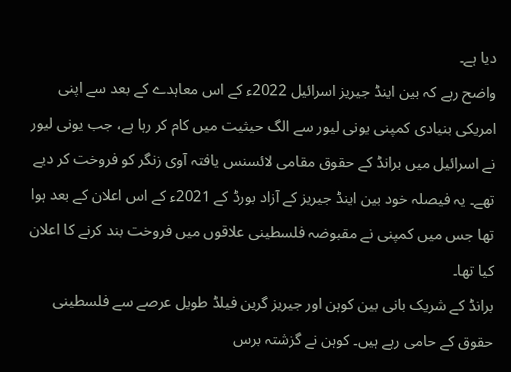دیا ہے۔
واضح رہے کہ بین اینڈ جیریز اسرائیل 2022ء کے اس معاہدے کے بعد سے اپنی امریکی بنیادی کمپنی یونی لیور سے الگ حیثیت میں کام کر رہا ہے، جب یونی لیور نے اسرائیل میں برانڈ کے حقوق مقامی لائسنس یافتہ آوی زنگر کو فروخت کر دیے تھے۔ یہ فیصلہ خود بین اینڈ جیریز کے آزاد بورڈ کے 2021ء کے اس اعلان کے بعد ہوا تھا جس میں کمپنی نے مقبوضہ فلسطینی علاقوں میں فروخت بند کرنے کا اعلان کیا تھا۔
برانڈ کے شریک بانی بین کوہن اور جیریز گرین فیلڈ طویل عرصے سے فلسطینی حقوق کے حامی رہے ہیں۔ کوہن نے گزشتہ برس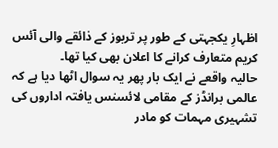اظہارِ یکجہتی کے طور پر تربوز کے ذائقے والی آئس کریم متعارف کرانے کا اعلان بھی کیا تھا۔
حالیہ واقعے نے ایک بار پھر یہ سوال اٹھا دیا ہے کہ عالمی برانڈز کے مقامی لائسنس یافتہ اداروں کی تشہیری مہمات کو مادر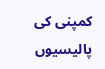کمپنی کی پالیسیوں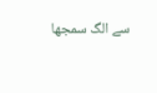سے الگ سمجھا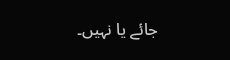جائے یا نہیں۔